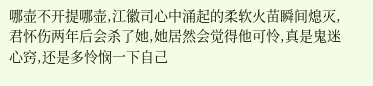哪壶不开提哪壶,江徽司心中涌起的柔软火苗瞬间熄灭,君怀伤两年后会杀了她,她居然会觉得他可怜,真是鬼迷心窍,还是多怜悯一下自己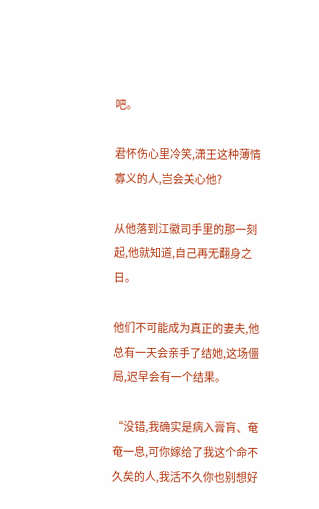吧。

君怀伤心里冷笑,潇王这种薄情寡义的人,岂会关心他?

从他落到江徽司手里的那一刻起,他就知道,自己再无翻身之日。

他们不可能成为真正的妻夫,他总有一天会亲手了结她,这场僵局,迟早会有一个结果。

“没错,我确实是病入膏肓、奄奄一息,可你嫁给了我这个命不久矣的人,我活不久你也别想好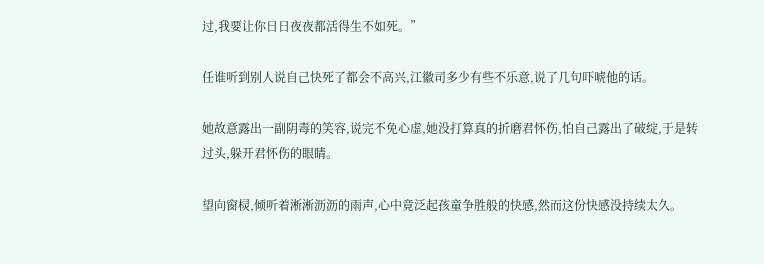过,我要让你日日夜夜都活得生不如死。”

任谁听到别人说自己快死了都会不高兴,江徽司多少有些不乐意,说了几句吓唬他的话。

她故意露出一副阴毒的笑容,说完不免心虚,她没打算真的折磨君怀伤,怕自己露出了破绽,于是转过头,躲开君怀伤的眼睛。

望向窗棂,倾听着淅淅沥沥的雨声,心中竟泛起孩童争胜般的快感,然而这份快感没持续太久。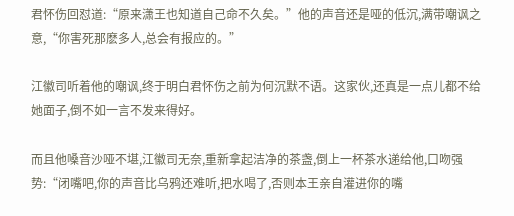君怀伤回怼道:“原来潇王也知道自己命不久矣。”他的声音还是哑的低沉,满带嘲讽之意,“你害死那麽多人,总会有报应的。”

江徽司听着他的嘲讽,终于明白君怀伤之前为何沉默不语。这家伙,还真是一点儿都不给她面子,倒不如一言不发来得好。

而且他嗓音沙哑不堪,江徽司无奈,重新拿起洁净的茶盏,倒上一杯茶水递给他,口吻强势:“闭嘴吧,你的声音比乌鸦还难听,把水喝了,否则本王亲自灌进你的嘴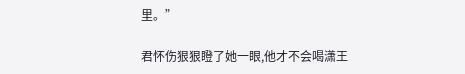里。”

君怀伤狠狠瞪了她一眼,他才不会喝潇王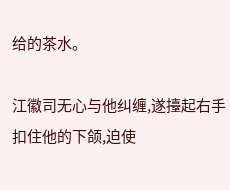给的茶水。

江徽司无心与他纠缠,遂擡起右手扣住他的下颌,迫使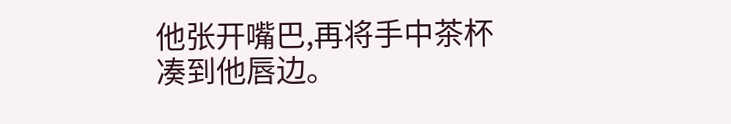他张开嘴巴,再将手中茶杯凑到他唇边。